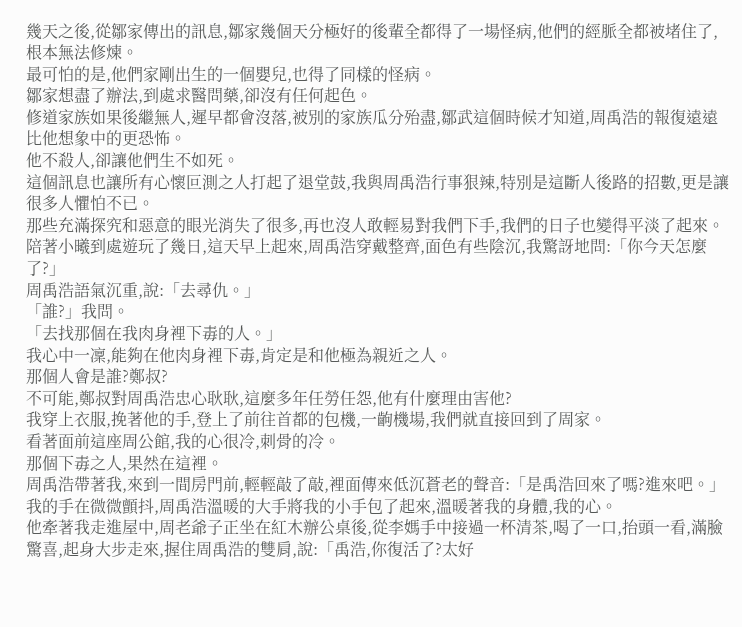幾天之後,從鄒家傳出的訊息,鄒家幾個天分極好的後輩全都得了一場怪病,他們的經脈全都被堵住了,根本無法修煉。
最可怕的是,他們家剛出生的一個嬰兒,也得了同樣的怪病。
鄒家想盡了辦法,到處求醫問藥,卻沒有任何起色。
修道家族如果後繼無人,遲早都會沒落,被別的家族瓜分殆盡,鄒武這個時候才知道,周禹浩的報復遠遠比他想象中的更恐怖。
他不殺人,卻讓他們生不如死。
這個訊息也讓所有心懷叵測之人打起了退堂鼓,我與周禹浩行事狠辣,特別是這斷人後路的招數,更是讓很多人懼怕不已。
那些充滿探究和惡意的眼光消失了很多,再也沒人敢輕易對我們下手,我們的日子也變得平淡了起來。
陪著小曦到處遊玩了幾日,這天早上起來,周禹浩穿戴整齊,面色有些陰沉,我驚訝地問:「你今天怎麼了?」
周禹浩語氣沉重,說:「去尋仇。」
「誰?」我問。
「去找那個在我肉身裡下毒的人。」
我心中一凜,能夠在他肉身裡下毒,肯定是和他極為親近之人。
那個人會是誰?鄭叔?
不可能,鄭叔對周禹浩忠心耿耿,這麼多年任勞任怨,他有什麼理由害他?
我穿上衣服,挽著他的手,登上了前往首都的包機,一齣機場,我們就直接回到了周家。
看著面前這座周公館,我的心很冷,刺骨的冷。
那個下毒之人,果然在這裡。
周禹浩帶著我,來到一間房門前,輕輕敲了敲,裡面傳來低沉蒼老的聲音:「是禹浩回來了嗎?進來吧。」
我的手在微微顫抖,周禹浩溫暖的大手將我的小手包了起來,溫暖著我的身體,我的心。
他牽著我走進屋中,周老爺子正坐在紅木辦公桌後,從李媽手中接過一杯清茶,喝了一口,抬頭一看,滿臉驚喜,起身大步走來,握住周禹浩的雙肩,說:「禹浩,你復活了?太好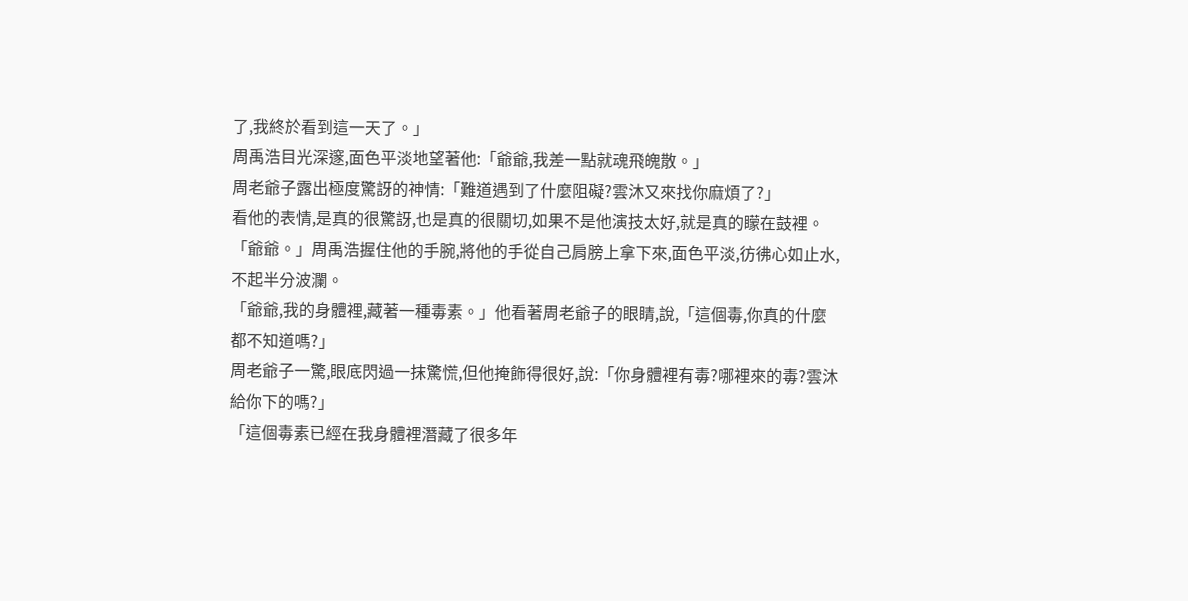了,我終於看到這一天了。」
周禹浩目光深邃,面色平淡地望著他:「爺爺,我差一點就魂飛魄散。」
周老爺子露出極度驚訝的神情:「難道遇到了什麼阻礙?雲沐又來找你麻煩了?」
看他的表情,是真的很驚訝,也是真的很關切,如果不是他演技太好,就是真的矇在鼓裡。
「爺爺。」周禹浩握住他的手腕,將他的手從自己肩膀上拿下來,面色平淡,彷彿心如止水,不起半分波瀾。
「爺爺,我的身體裡,藏著一種毒素。」他看著周老爺子的眼睛,說,「這個毒,你真的什麼都不知道嗎?」
周老爺子一驚,眼底閃過一抹驚慌,但他掩飾得很好,說:「你身體裡有毒?哪裡來的毒?雲沐給你下的嗎?」
「這個毒素已經在我身體裡潛藏了很多年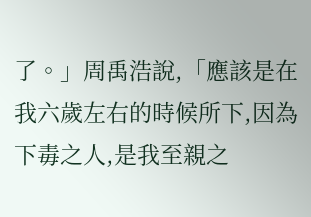了。」周禹浩說,「應該是在我六歲左右的時候所下,因為下毒之人,是我至親之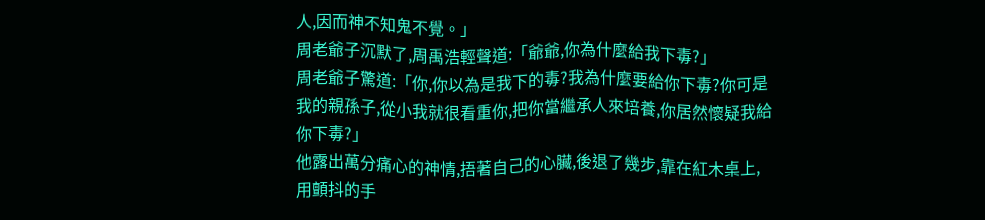人,因而神不知鬼不覺。」
周老爺子沉默了,周禹浩輕聲道:「爺爺,你為什麼給我下毒?」
周老爺子驚道:「你,你以為是我下的毒?我為什麼要給你下毒?你可是我的親孫子,從小我就很看重你,把你當繼承人來培養,你居然懷疑我給你下毒?」
他露出萬分痛心的神情,捂著自己的心臟,後退了幾步,靠在紅木桌上,用顫抖的手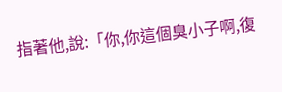指著他,說:「你,你這個臭小子啊,復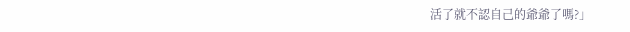活了就不認自己的爺爺了嗎?」